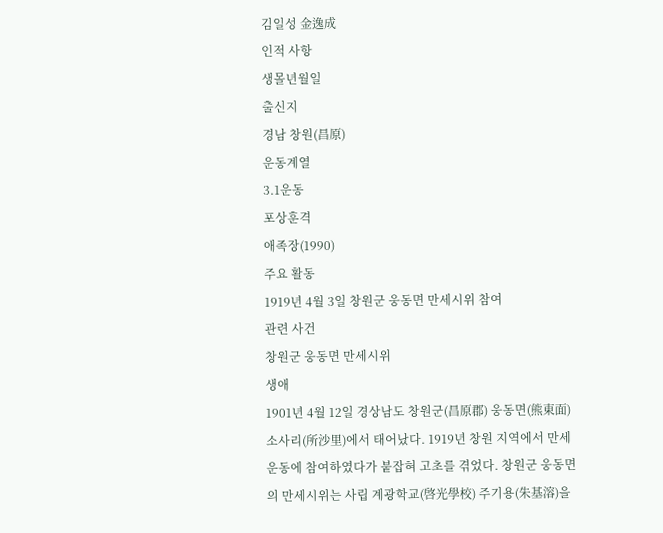김일성 金逸成
인적 사항
생몰년월일
출신지
경남 창원(昌原)
운동계열
3.1운동
포상훈격
애족장(1990)
주요 활동
1919년 4월 3일 창원군 웅동면 만세시위 참여
관련 사건
창원군 웅동면 만세시위
생애
1901년 4월 12일 경상남도 창원군(昌原郡) 웅동면(熊東面) 소사리(所沙里)에서 태어났다. 1919년 창원 지역에서 만세운동에 참여하였다가 붙잡혀 고초를 겪었다. 창원군 웅동면의 만세시위는 사립 계광학교(啓光學校) 주기용(朱基溶)을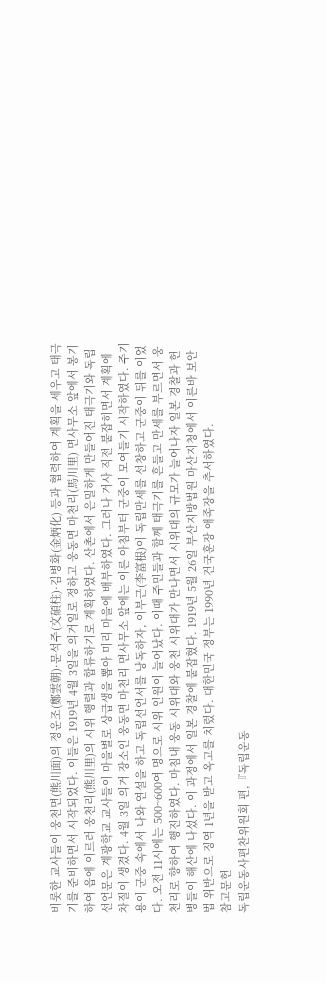비롯한 교사들이 웅천면(熊川面)의 정운조(鄭雲朝)·문석주(文碩柱)·김병화(金炳化) 등과 협력하여 계획을 세우고 태극기를 준비하면서 시작되었다. 이들은 1919년 4월 3일을 의거일로 정하고 웅동면 마천리(馬川里) 면사무소 앞에서 봉기하여 읍에 이르러 웅천리(熊川里)의 시위 행렬과 합류하기로 계획하였다. 산촌에서 은밀하게 만들어진 태극기와 독립선언문은 계광학교 교사들이 마을별로 상급생을 뽑아 미리 마을에 배부하였다. 그러나 거사 직전 붙잡히면서 계획에 차질이 생겼다. 4월 3일 의거 장소인 웅동면 마천리 면사무소 앞에는 이른 아침부터 군중이 모여들기 시작하였다. 주기용이 군중 속에서 나와 연설을 하고 독립선언서를 낭독하자, 이부근(李富根)이 독립만세를 선창하고 군중이 뒤를 이었다. 오전 11시에는 500~600여 명으로 시위 인원이 늘어났다. 이때 주민들과 함께 태극기를 흔들고 만세를 부르면서 웅천리로 향하여 행진하였다. 마침내 웅동 시위대와 웅천 시위대가 만나면서 시위대의 규모가 늘어나자 일본 경찰과 헌병들이 해산에 나섰다. 이 과정에서 일본 경찰에 붙잡혔다. 1919년 5월 26일 부산지방법원 마산지청에서 이른바 보안법 위반으로 징역 1년을 받고 옥고를 치렀다. 대한민국 정부는 1990년 건국훈장 애족장을 추서하였다.
참고문헌
독립운동사편찬위원회 편,『독립운동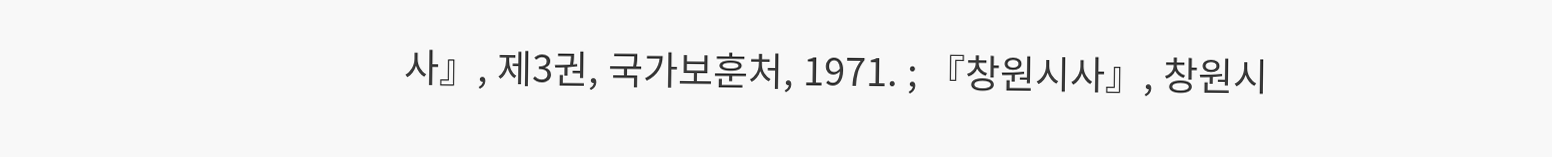사』, 제3권, 국가보훈처, 1971. ; 『창원시사』, 창원시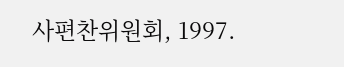사편찬위원회, 1997.